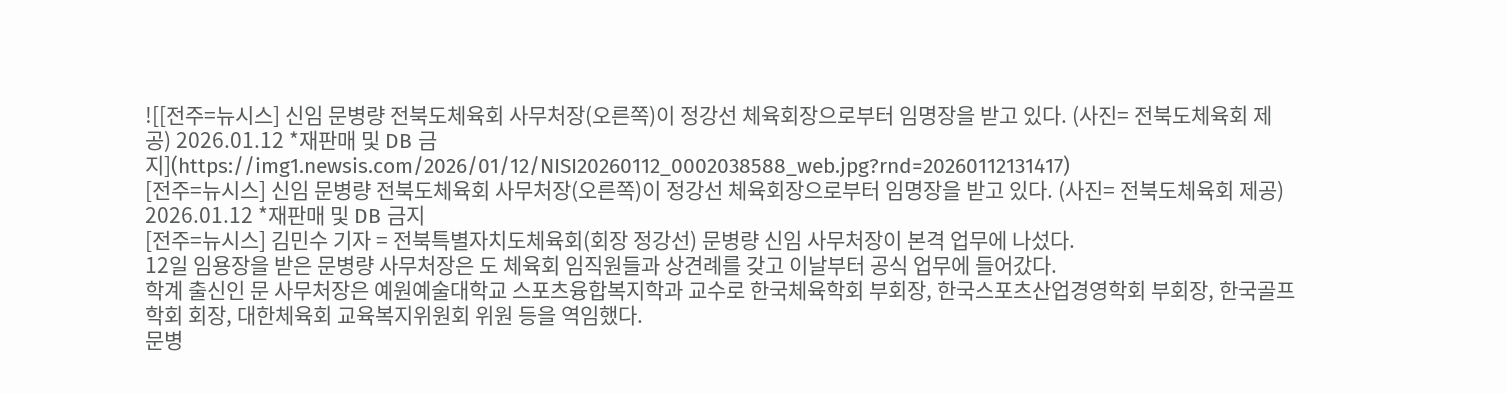![[전주=뉴시스] 신임 문병량 전북도체육회 사무처장(오른쪽)이 정강선 체육회장으로부터 임명장을 받고 있다. (사진= 전북도체육회 제공) 2026.01.12 *재판매 및 DB 금지](https://img1.newsis.com/2026/01/12/NISI20260112_0002038588_web.jpg?rnd=20260112131417)
[전주=뉴시스] 신임 문병량 전북도체육회 사무처장(오른쪽)이 정강선 체육회장으로부터 임명장을 받고 있다. (사진= 전북도체육회 제공) 2026.01.12 *재판매 및 DB 금지
[전주=뉴시스] 김민수 기자 = 전북특별자치도체육회(회장 정강선) 문병량 신임 사무처장이 본격 업무에 나섰다.
12일 임용장을 받은 문병량 사무처장은 도 체육회 임직원들과 상견례를 갖고 이날부터 공식 업무에 들어갔다.
학계 출신인 문 사무처장은 예원예술대학교 스포츠융합복지학과 교수로 한국체육학회 부회장, 한국스포츠산업경영학회 부회장, 한국골프학회 회장, 대한체육회 교육복지위원회 위원 등을 역임했다.
문병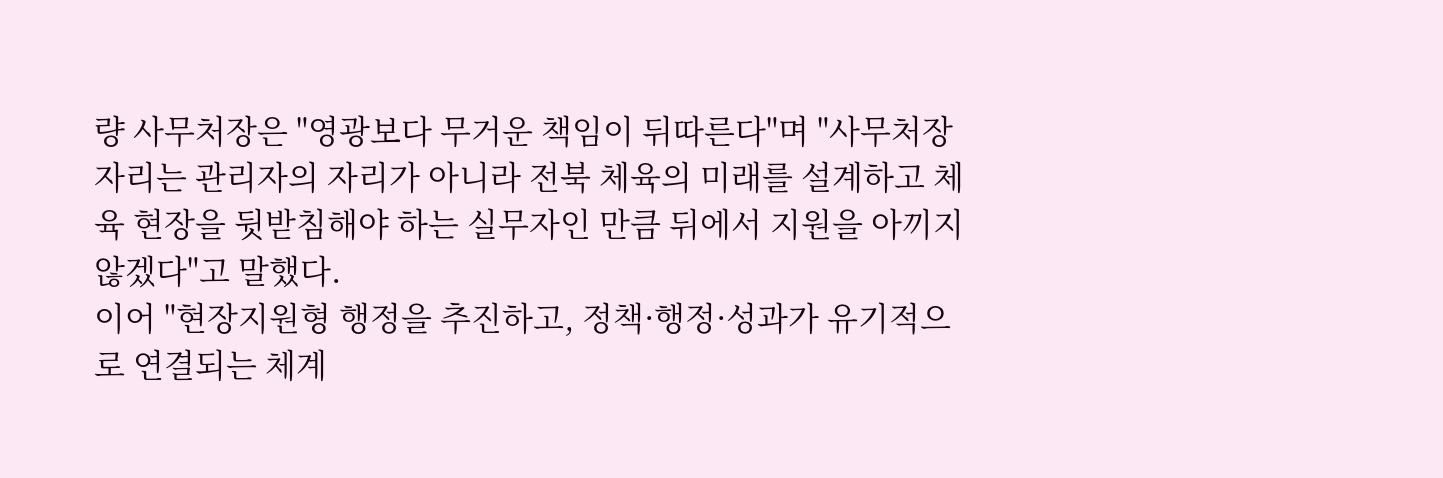량 사무처장은 "영광보다 무거운 책임이 뒤따른다"며 "사무처장 자리는 관리자의 자리가 아니라 전북 체육의 미래를 설계하고 체육 현장을 뒷받침해야 하는 실무자인 만큼 뒤에서 지원을 아끼지 않겠다"고 말했다.
이어 "현장지원형 행정을 추진하고, 정책·행정·성과가 유기적으로 연결되는 체계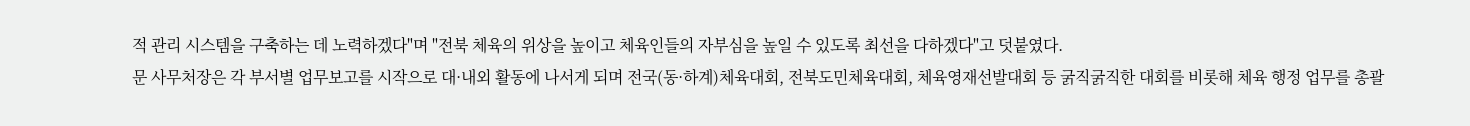적 관리 시스템을 구축하는 데 노력하겠다"며 "전북 체육의 위상을 높이고 체육인들의 자부심을 높일 수 있도록 최선을 다하겠다"고 덧붙였다.
문 사무처장은 각 부서별 업무보고를 시작으로 대·내외 활동에 나서게 되며 전국(동·하계)체육대회, 전북도민체육대회, 체육영재선발대회 등 굵직굵직한 대회를 비롯해 체육 행정 업무를 총괄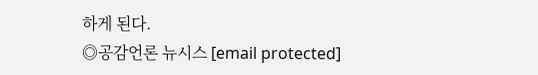하게 된다.
◎공감언론 뉴시스 [email protected]